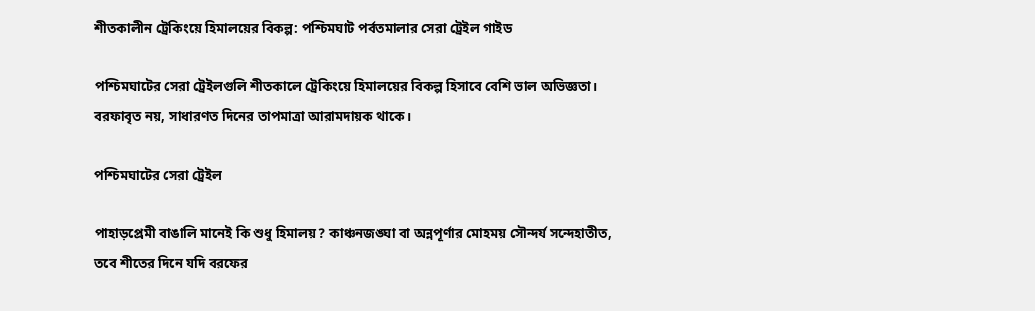শীতকালীন ট্রেকিংয়ে হিমালয়ের বিকল্প: পশ্চিমঘাট পর্বতমালার সেরা ট্রেইল গাইড

পশ্চিমঘাটের সেরা ট্রেইলগুলি শীতকালে ট্রেকিংয়ে হিমালয়ের বিকল্প হিসাবে বেশি ভাল অভিজ্ঞতা। বরফাবৃত নয়, সাধারণত দিনের তাপমাত্রা আরামদায়ক থাকে।

পশ্চিমঘাটের সেরা ট্রেইল

পাহাড়প্রেমী বাঙালি মানেই কি শুধু হিমালয়? কাঞ্চনজঙ্ঘা বা অন্নপূর্ণার মোহময় সৌন্দর্য সন্দেহাতীত, তবে শীতের দিনে যদি বরফের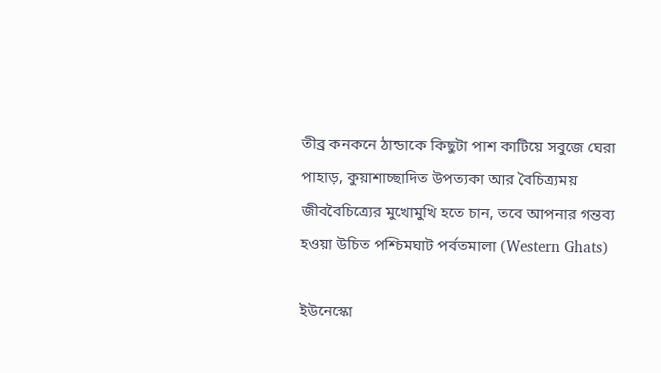তীব্র কনকনে ঠান্ডাকে কিছুটা পাশ কাটিয়ে সবুজে ঘেরা পাহাড়, কুয়াশাচ্ছাদিত উপত্যকা আর বৈচিত্র্যময় জীববৈচিত্র্যের মুখোমুখি হতে চান, তবে আপনার গন্তব্য হওয়া উচিত পশ্চিমঘাট পর্বতমালা (Western Ghats)

ইউনেস্কো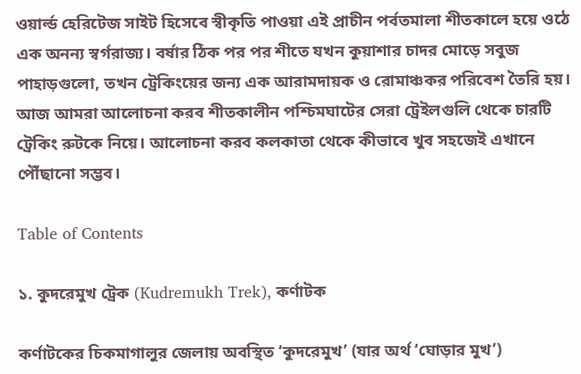ওয়ার্ল্ড হেরিটেজ সাইট হিসেবে স্বীকৃতি পাওয়া এই প্রাচীন পর্বতমালা শীতকালে হয়ে ওঠে এক অনন্য স্বর্গরাজ্য। বর্ষার ঠিক পর পর শীতে যখন কুয়াশার চাদর মোড়ে সবুজ পাহাড়গুলো, তখন ট্রেকিংয়ের জন্য এক আরামদায়ক ও রোমাঞ্চকর পরিবেশ তৈরি হয়। আজ আমরা আলোচনা করব শীতকালীন পশ্চিমঘাটের সেরা ট্রেইলগুলি থেকে চারটি ট্রেকিং রুটকে নিয়ে। আলোচনা করব কলকাতা থেকে কীভাবে খুব সহজেই এখানে পৌঁছানো সম্ভব।

Table of Contents

১. কুদরেমুখ ট্রেক (Kudremukh Trek), কর্ণাটক

কর্ণাটকের চিকমাগালুর জেলায় অবস্থিত ‘কুদরেমুখ’ (যার অর্থ ‘ঘোড়ার মুখ’)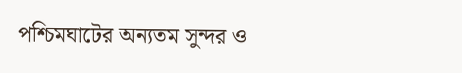পশ্চিমঘাটের অন্যতম সুন্দর ও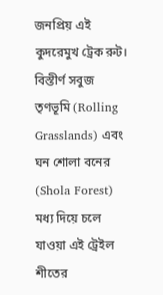জনপ্রিয় এই কুদরেমুখ ট্রেক রুট। বিস্তীর্ণ সবুজ তৃণভূমি (Rolling Grasslands) এবং ঘন শোলা বনের (Shola Forest) মধ্য দিয়ে চলে যাওয়া এই ট্রেইল শীতের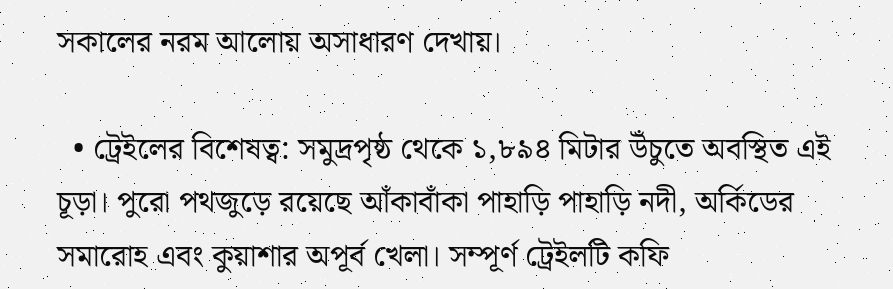সকালের নরম আলোয় অসাধারণ দেখায়।

  • ট্রেইলের বিশেষত্ব: সমুদ্রপৃষ্ঠ থেকে ১,৮৯৪ মিটার উঁচুতে অবস্থিত এই চূড়া। পুরো পথজুড়ে রয়েছে আঁকাবাঁকা পাহাড়ি পাহাড়ি নদী, অর্কিডের সমারোহ এবং কুয়াশার অপূর্ব খেলা। সম্পূর্ণ ট্রেইলটি কফি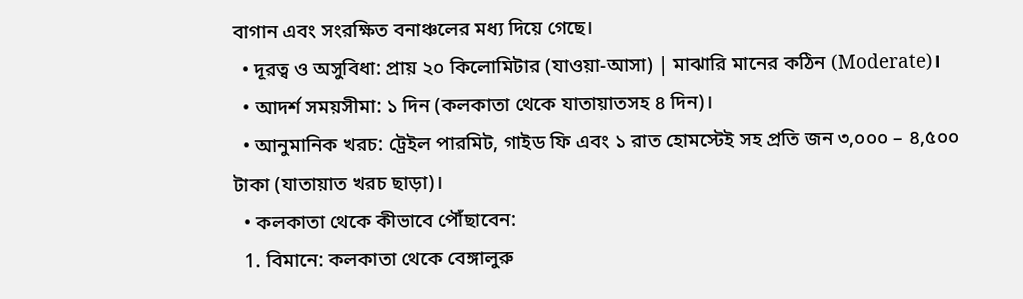বাগান এবং সংরক্ষিত বনাঞ্চলের মধ্য দিয়ে গেছে।
  • দূরত্ব ও অসুবিধা: প্রায় ২০ কিলোমিটার (যাওয়া-আসা) | মাঝারি মানের কঠিন (Moderate)।
  • আদর্শ সময়সীমা: ১ দিন (কলকাতা থেকে যাতায়াতসহ ৪ দিন)।
  • আনুমানিক খরচ: ট্রেইল পারমিট, গাইড ফি এবং ১ রাত হোমস্টেই সহ প্রতি জন ৩,০০০ – ৪,৫০০ টাকা (যাতায়াত খরচ ছাড়া)।
  • কলকাতা থেকে কীভাবে পৌঁছাবেন:
  1. বিমানে: কলকাতা থেকে বেঙ্গালুরু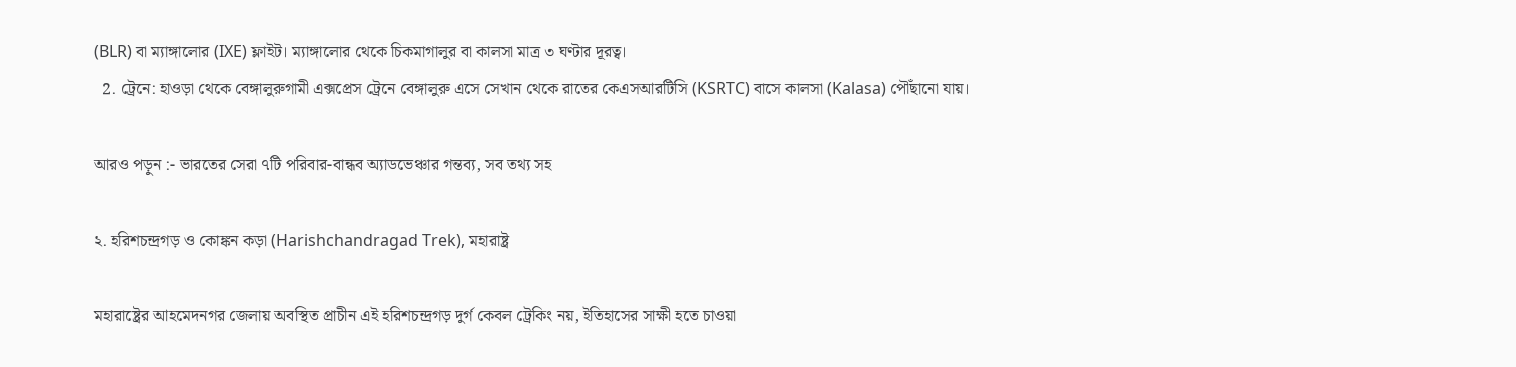(BLR) বা ম্যাঙ্গালোর (IXE) ফ্লাইট। ম্যাঙ্গালোর থেকে চিকমাগালুর বা কালসা মাত্র ৩ ঘণ্টার দূরত্ব।
  2. ট্রেনে: হাওড়া থেকে বেঙ্গালুরুগামী এক্সপ্রেস ট্রেনে বেঙ্গালুরু এসে সেখান থেকে রাতের কেএসআরটিসি (KSRTC) বাসে কালসা (Kalasa) পৌঁছানো যায়।

আরও পড়ুন :- ভারতের সেরা ৭টি পরিবার-বান্ধব অ্যাডভেঞ্চার গন্তব্য, সব তথ্য সহ

২. হরিশচন্দ্রগড় ও কোঙ্কন কড়া (Harishchandragad Trek), মহারাষ্ট্র

মহারাষ্ট্রের আহমেদনগর জেলায় অবস্থিত প্রাচীন এই হরিশচন্দ্রগড় দুর্গ কেবল ট্রেকিং নয়, ইতিহাসের সাক্ষী হতে চাওয়া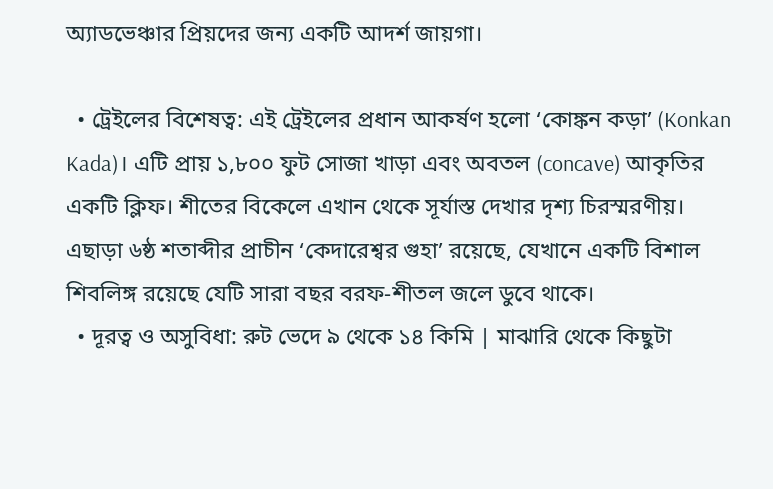অ্যাডভেঞ্চার প্রিয়দের জন্য একটি আদর্শ জায়গা।

  • ট্রেইলের বিশেষত্ব: এই ট্রেইলের প্রধান আকর্ষণ হলো ‘কোঙ্কন কড়া’ (Konkan Kada)। এটি প্রায় ১,৮০০ ফুট সোজা খাড়া এবং অবতল (concave) আকৃতির একটি ক্লিফ। শীতের বিকেলে এখান থেকে সূর্যাস্ত দেখার দৃশ্য চিরস্মরণীয়। এছাড়া ৬ষ্ঠ শতাব্দীর প্রাচীন ‘কেদারেশ্বর গুহা’ রয়েছে, যেখানে একটি বিশাল শিবলিঙ্গ রয়েছে যেটি সারা বছর বরফ-শীতল জলে ডুবে থাকে।
  • দূরত্ব ও অসুবিধা: রুট ভেদে ৯ থেকে ১৪ কিমি | মাঝারি থেকে কিছুটা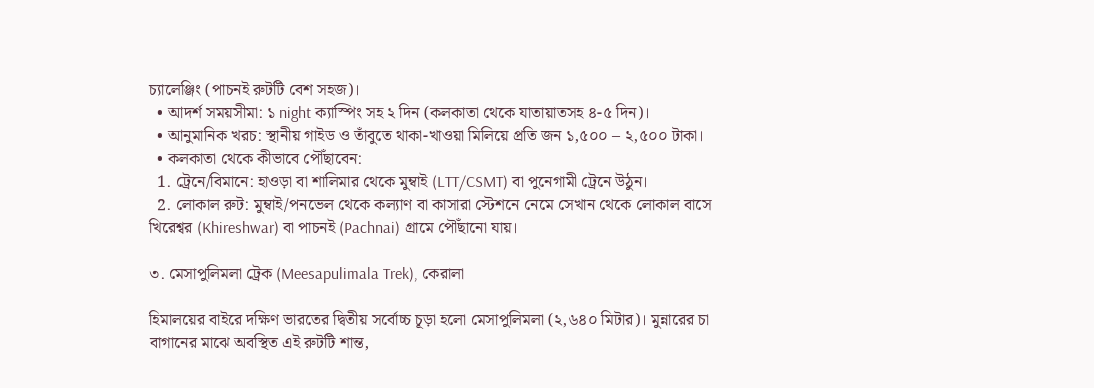চ্যালেঞ্জিং (পাচনই রুটটি বেশ সহজ)।
  • আদর্শ সময়সীমা: ১ night ক্যাস্পিং সহ ২ দিন (কলকাতা থেকে যাতায়াতসহ ৪-৫ দিন)।
  • আনুমানিক খরচ: স্থানীয় গাইড ও তাঁবুতে থাকা-খাওয়া মিলিয়ে প্রতি জন ১,৫০০ – ২,৫০০ টাকা।
  • কলকাতা থেকে কীভাবে পৌঁছাবেন:
  1. ট্রেনে/বিমানে: হাওড়া বা শালিমার থেকে মুম্বাই (LTT/CSMT) বা পুনেগামী ট্রেনে উঠুন।
  2. লোকাল রুট: মুম্বাই/পনভেল থেকে কল্যাণ বা কাসারা স্টেশনে নেমে সেখান থেকে লোকাল বাসে খিরেশ্বর (Khireshwar) বা পাচনই (Pachnai) গ্রামে পৌঁছানো যায়।

৩. মেসাপুলিমলা ট্রেক (Meesapulimala Trek), কেরালা

হিমালয়ের বাইরে দক্ষিণ ভারতের দ্বিতীয় সর্বোচ্চ চূড়া হলো মেসাপুলিমলা (২,৬৪০ মিটার)। মুন্নারের চা বাগানের মাঝে অবস্থিত এই রুটটি শান্ত,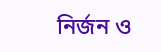নির্জন ও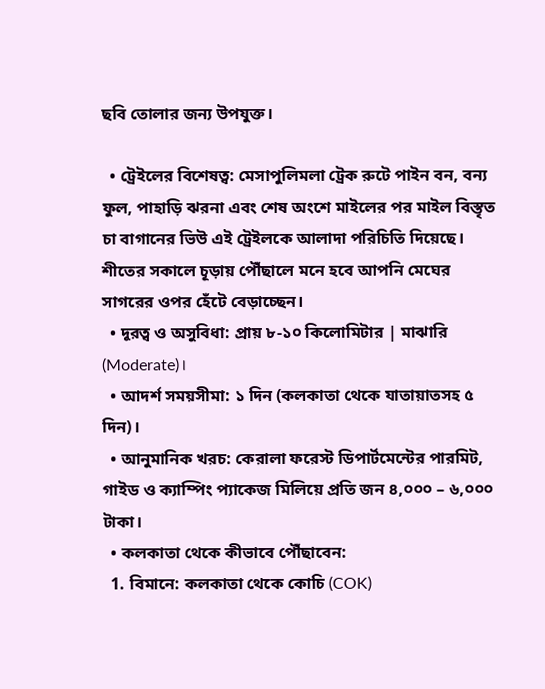ছবি তোলার জন্য উপযুক্ত।

  • ট্রেইলের বিশেষত্ব: মেসাপুলিমলা ট্রেক রুটে পাইন বন, বন্য ফুল, পাহাড়ি ঝরনা এবং শেষ অংশে মাইলের পর মাইল বিস্তৃত চা বাগানের ভিউ এই ট্রেইলকে আলাদা পরিচিতি দিয়েছে। শীতের সকালে চূড়ায় পৌঁছালে মনে হবে আপনি মেঘের সাগরের ওপর হেঁটে বেড়াচ্ছেন।
  • দূরত্ব ও অসুবিধা: প্রায় ৮-১০ কিলোমিটার | মাঝারি (Moderate)।
  • আদর্শ সময়সীমা: ১ দিন (কলকাতা থেকে যাতায়াতসহ ৫ দিন)।
  • আনুমানিক খরচ: কেরালা ফরেস্ট ডিপার্টমেন্টের পারমিট, গাইড ও ক্যাম্পিং প্যাকেজ মিলিয়ে প্রতি জন ৪,০০০ – ৬,০০০ টাকা।
  • কলকাতা থেকে কীভাবে পৌঁছাবেন:
  1. বিমানে: কলকাতা থেকে কোচি (COK)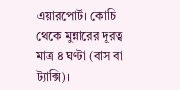এয়ারপোর্ট। কোচি থেকে মুন্নারের দূরত্ব মাত্র ৪ ঘণ্টা (বাস বা ট্যাক্সি)।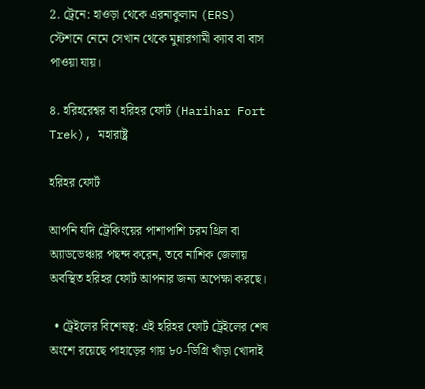2. ট্রেনে: হাওড়া থেকে এরনাকুলাম (ERS) স্টেশনে নেমে সেখান থেকে মুন্নারগামী ক্যাব বা বাস পাওয়া যায়।

৪. হরিহরেশ্বর বা হরিহর ফোর্ট (Harihar Fort Trek), মহারাষ্ট্র

হরিহর ফোর্ট

আপনি যদি ট্রেকিংয়ের পাশাপাশি চরম থ্রিল বা অ্যাডভেঞ্চার পছন্দ করেন, তবে নাশিক জেলায় অবস্থিত হরিহর ফোর্ট আপনার জন্য অপেক্ষা করছে।

  • ট্রেইলের বিশেষত্ব: এই হরিহর ফোর্ট ট্রেইলের শেষ অংশে রয়েছে পাহাড়ের গায় ৮০-ডিগ্রি খাঁড়া খোদাই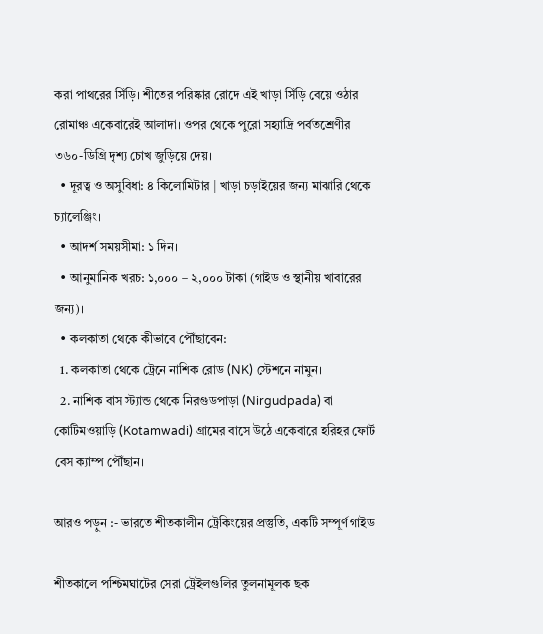করা পাথরের সিঁড়ি। শীতের পরিষ্কার রোদে এই খাড়া সিঁড়ি বেয়ে ওঠার রোমাঞ্চ একেবারেই আলাদা। ওপর থেকে পুরো সহ্যাদ্রি পর্বতশ্রেণীর ৩৬০-ডিগ্রি দৃশ্য চোখ জুড়িয়ে দেয়।
  • দূরত্ব ও অসুবিধা: ৪ কিলোমিটার | খাড়া চড়াইয়ের জন্য মাঝারি থেকে চ্যালেঞ্জিং।
  • আদর্শ সময়সীমা: ১ দিন।
  • আনুমানিক খরচ: ১,০০০ – ২,০০০ টাকা (গাইড ও স্থানীয় খাবারের জন্য)।
  • কলকাতা থেকে কীভাবে পৌঁছাবেন:
  1. কলকাতা থেকে ট্রেনে নাশিক রোড (NK) স্টেশনে নামুন।
  2. নাশিক বাস স্ট্যান্ড থেকে নিরগুডপাড়া (Nirgudpada) বা কোটিমওয়াড়ি (Kotamwadi) গ্রামের বাসে উঠে একেবারে হরিহর ফোর্ট বেস ক্যাম্প পৌঁছান।

আরও পড়ুন :- ভারতে শীতকালীন ট্রেকিংয়ের প্রস্তুতি, একটি সম্পূর্ণ গাইড

শীতকালে পশ্চিমঘাটের সেরা ট্রেইলগুলির তুলনামূলক ছক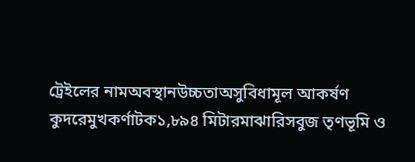ট্রেইলের নামঅবস্থানউচ্চতাঅসুবিধামূল আকর্ষণ
কুদরেমুখকর্ণাটক১,৮৯৪ মিটারমাঝারিসবুজ তৃণভূমি ও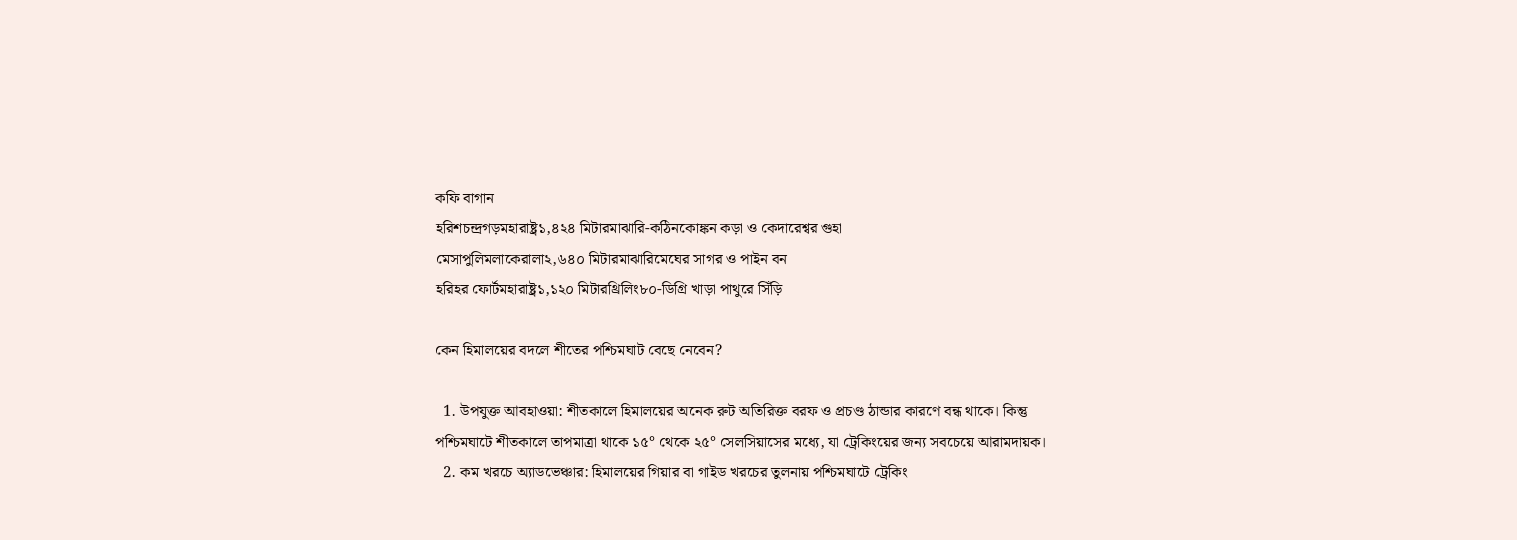কফি বাগান
হরিশচন্দ্রগড়মহারাষ্ট্র১,৪২৪ মিটারমাঝারি-কঠিনকোঙ্কন কড়া ও কেদারেশ্বর গুহা
মেসাপুলিমলাকেরালা২,৬৪০ মিটারমাঝারিমেঘের সাগর ও পাইন বন
হরিহর ফোর্টমহারাষ্ট্র১,১২০ মিটারথ্রিলিং৮০-ডিগ্রি খাড়া পাথুরে সিঁড়ি

কেন হিমালয়ের বদলে শীতের পশ্চিমঘাট বেছে নেবেন?

  1. উপযুক্ত আবহাওয়া: শীতকালে হিমালয়ের অনেক রুট অতিরিক্ত বরফ ও প্রচণ্ড ঠান্ডার কারণে বন্ধ থাকে। কিন্তু পশ্চিমঘাটে শীতকালে তাপমাত্রা থাকে ১৫° থেকে ২৫° সেলসিয়াসের মধ্যে, যা ট্রেকিংয়ের জন্য সবচেয়ে আরামদায়ক।
  2. কম খরচে অ্যাডভেঞ্চার: হিমালয়ের গিয়ার বা গাইড খরচের তুলনায় পশ্চিমঘাটে ট্রেকিং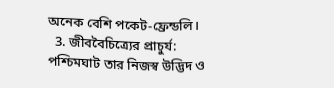অনেক বেশি পকেট-ফ্রেন্ডলি।
  3. জীববৈচিত্র্যের প্রাচুর্য: পশ্চিমঘাট তার নিজস্ব উদ্ভিদ ও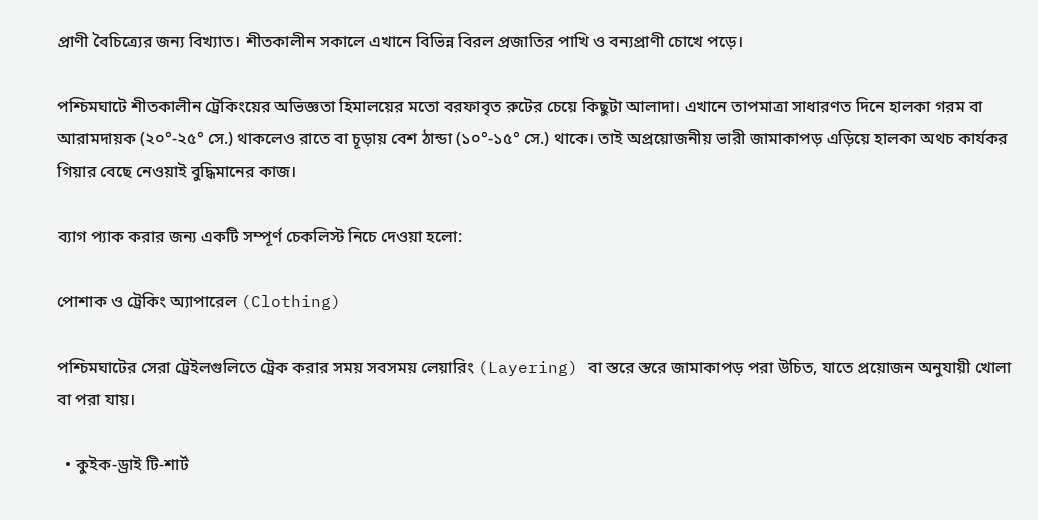প্রাণী বৈচিত্র্যের জন্য বিখ্যাত। শীতকালীন সকালে এখানে বিভিন্ন বিরল প্রজাতির পাখি ও বন্যপ্রাণী চোখে পড়ে।

পশ্চিমঘাটে শীতকালীন ট্রেকিংয়ের অভিজ্ঞতা হিমালয়ের মতো বরফাবৃত রুটের চেয়ে কিছুটা আলাদা। এখানে তাপমাত্রা সাধারণত দিনে হালকা গরম বা আরামদায়ক (২০°-২৫° সে.) থাকলেও রাতে বা চূড়ায় বেশ ঠান্ডা (১০°-১৫° সে.) থাকে। তাই অপ্রয়োজনীয় ভারী জামাকাপড় এড়িয়ে হালকা অথচ কার্যকর গিয়ার বেছে নেওয়াই বুদ্ধিমানের কাজ।

ব্যাগ প্যাক করার জন্য একটি সম্পূর্ণ চেকলিস্ট নিচে দেওয়া হলো:

পোশাক ও ট্রেকিং অ্যাপারেল (Clothing)

পশ্চিমঘাটের সেরা ট্রেইলগুলিতে ট্রেক করার সময় সবসময় লেয়ারিং (Layering) বা স্তরে স্তরে জামাকাপড় পরা উচিত, যাতে প্রয়োজন অনুযায়ী খোলা বা পরা যায়।

  • কুইক-ড্রাই টি-শার্ট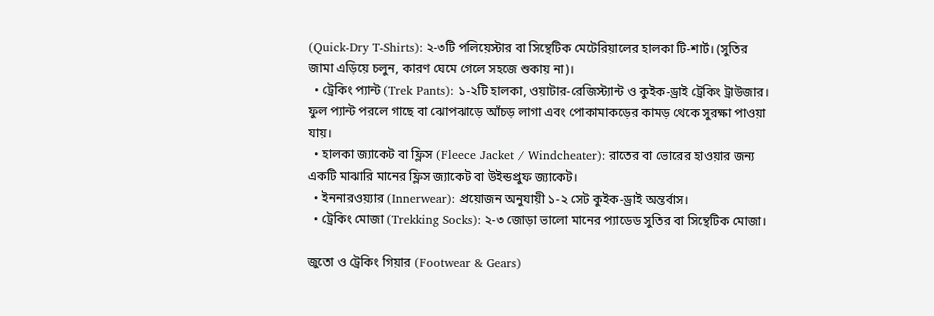(Quick-Dry T-Shirts): ২-৩টি পলিয়েস্টার বা সিন্থেটিক মেটেরিয়ালের হালকা টি-শার্ট। (সুতির জামা এড়িয়ে চলুন, কারণ ঘেমে গেলে সহজে শুকায় না)।
  • ট্রেকিং প্যান্ট (Trek Pants): ১-২টি হালকা, ওয়াটার-রেজিস্ট্যান্ট ও কুইক-ড্রাই ট্রেকিং ট্রাউজার। ফুল প্যান্ট পরলে গাছে বা ঝোপঝাড়ে আঁচড় লাগা এবং পোকামাকড়ের কামড় থেকে সুরক্ষা পাওয়া যায়।
  • হালকা জ্যাকেট বা ফ্লিস (Fleece Jacket / Windcheater): রাতের বা ভোরের হাওয়ার জন্য একটি মাঝারি মানের ফ্লিস জ্যাকেট বা উইন্ডপ্রুফ জ্যাকেট।
  • ইননারওয়্যার (Innerwear): প্রয়োজন অনুযায়ী ১-২ সেট কুইক-ড্রাই অন্তর্বাস।
  • ট্রেকিং মোজা (Trekking Socks): ২-৩ জোড়া ভালো মানের প্যাডেড সুতির বা সিন্থেটিক মোজা।

জুতো ও ট্রেকিং গিয়ার (Footwear & Gears)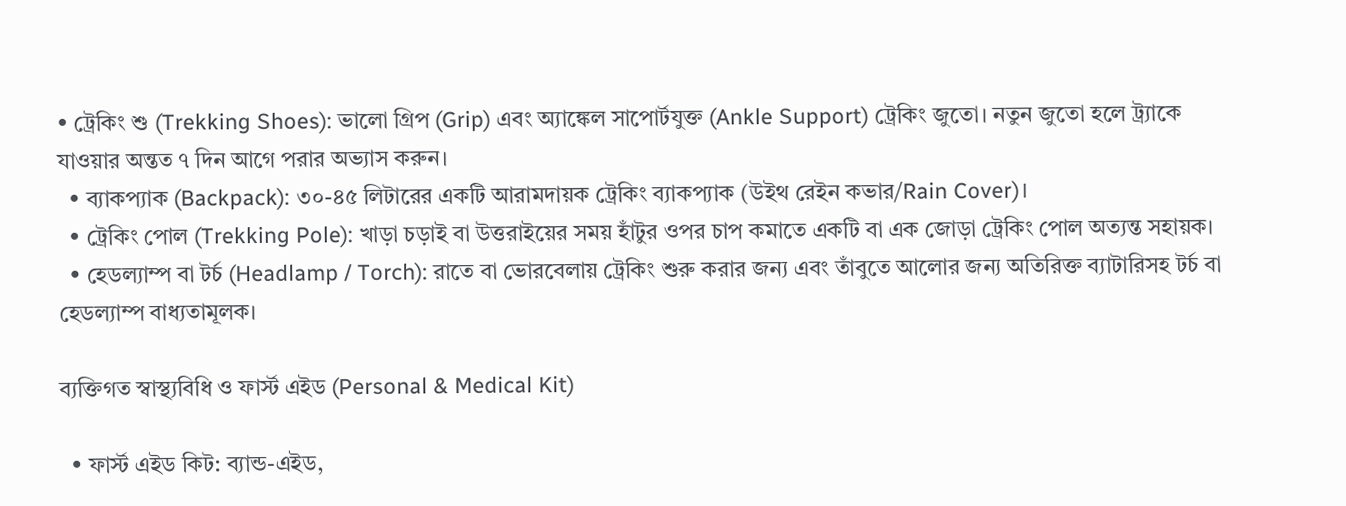• ট্রেকিং শু (Trekking Shoes): ভালো গ্রিপ (Grip) এবং অ্যাঙ্কেল সাপোর্টযুক্ত (Ankle Support) ট্রেকিং জুতো। নতুন জুতো হলে ট্র্যাকে যাওয়ার অন্তত ৭ দিন আগে পরার অভ্যাস করুন।
  • ব্যাকপ্যাক (Backpack): ৩০-৪৫ লিটারের একটি আরামদায়ক ট্রেকিং ব্যাকপ্যাক (উইথ রেইন কভার/Rain Cover)।
  • ট্রেকিং পোল (Trekking Pole): খাড়া চড়াই বা উত্তরাইয়ের সময় হাঁটুর ওপর চাপ কমাতে একটি বা এক জোড়া ট্রেকিং পোল অত্যন্ত সহায়ক।
  • হেডল্যাম্প বা টর্চ (Headlamp / Torch): রাতে বা ভোরবেলায় ট্রেকিং শুরু করার জন্য এবং তাঁবুতে আলোর জন্য অতিরিক্ত ব্যাটারিসহ টর্চ বা হেডল্যাম্প বাধ্যতামূলক।

ব্যক্তিগত স্বাস্থ্যবিধি ও ফার্স্ট এইড (Personal & Medical Kit)

  • ফার্স্ট এইড কিট: ব্যান্ড-এইড,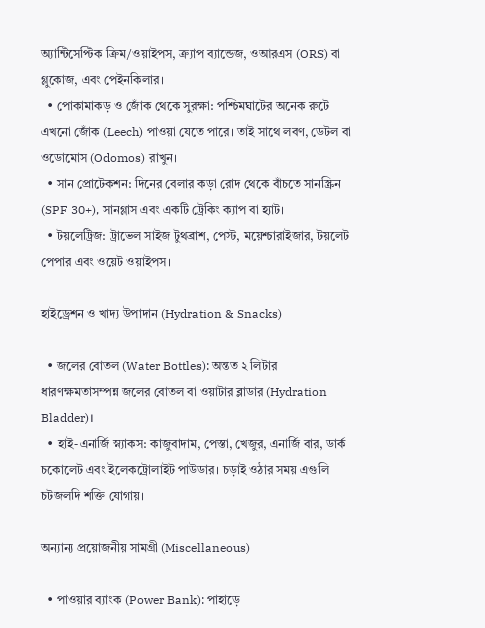অ্যান্টিসেপ্টিক ক্রিম/ওয়াইপস, ক্র্যাপ ব্যান্ডেজ, ওআরএস (ORS) বা গ্লুকোজ, এবং পেইনকিলার।
  • পোকামাকড় ও জোঁক থেকে সুরক্ষা: পশ্চিমঘাটের অনেক রুটে এখনো জোঁক (Leech) পাওয়া যেতে পারে। তাই সাথে লবণ, ডেটল বা ওডোমোস (Odomos) রাখুন।
  • সান প্রোটেকশন: দিনের বেলার কড়া রোদ থেকে বাঁচতে সানস্ক্রিন (SPF 30+), সানগ্লাস এবং একটি ট্রেকিং ক্যাপ বা হ্যাট।
  • টয়লেট্রিজ: ট্রাভেল সাইজ টুথব্রাশ, পেস্ট, ময়েশ্চারাইজার, টয়লেট পেপার এবং ওয়েট ওয়াইপস।

হাইড্রেশন ও খাদ্য উপাদান (Hydration & Snacks)

  • জলের বোতল (Water Bottles): অন্তত ২ লিটার ধারণক্ষমতাসম্পন্ন জলের বোতল বা ওয়াটার ব্লাডার (Hydration Bladder)।
  • হাই-এনার্জি স্ন্যাকস: কাজুবাদাম, পেস্তা, খেজুর, এনার্জি বার, ডার্ক চকোলেট এবং ইলেকট্রোলাইট পাউডার। চড়াই ওঠার সময় এগুলি চটজলদি শক্তি যোগায়।

অন্যান্য প্রয়োজনীয় সামগ্রী (Miscellaneous)

  • পাওয়ার ব্যাংক (Power Bank): পাহাড়ে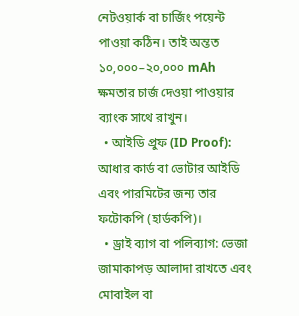নেটওয়ার্ক বা চার্জিং পয়েন্ট পাওয়া কঠিন। তাই অন্তত ১০,০০০–২০,০০০ mAh ক্ষমতার চার্জ দেওয়া পাওয়ার ব্যাংক সাথে রাখুন।
  • আইডি প্রুফ (ID Proof): আধার কার্ড বা ভোটার আইডি এবং পারমিটের জন্য তার ফটোকপি (হার্ডকপি)।
  • ড্রাই ব্যাগ বা পলিব্যাগ: ভেজা জামাকাপড় আলাদা রাখতে এবং মোবাইল বা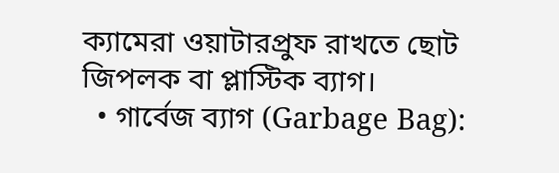ক্যামেরা ওয়াটারপ্রুফ রাখতে ছোট জিপলক বা প্লাস্টিক ব্যাগ।
  • গার্বেজ ব্যাগ (Garbage Bag):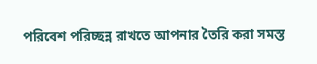পরিবেশ পরিচ্ছন্ন রাখতে আপনার তৈরি করা সমস্ত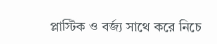প্লাস্টিক ও বর্জ্য সাথে করে নিচে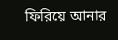ফিরিয়ে আনার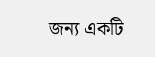জন্য একটি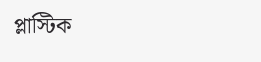প্লাস্টিক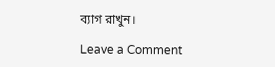ব্যাগ রাখুন।

Leave a Comment